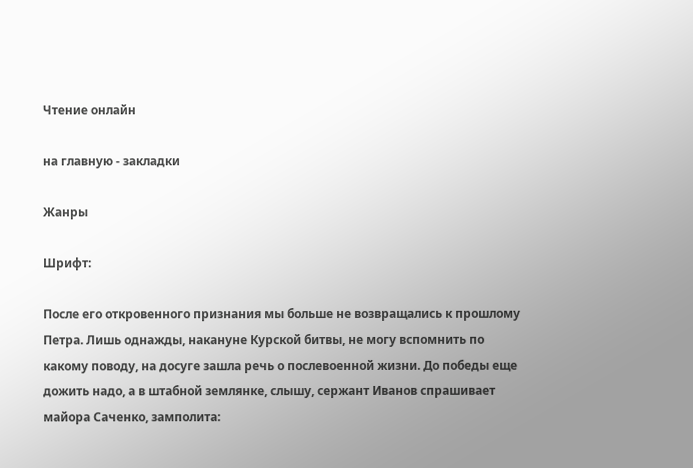Чтение онлайн

на главную - закладки

Жанры

Шрифт:

После его откровенного признания мы больше не возвращались к прошлому Петра. Лишь однажды, накануне Курской битвы, не могу вспомнить по какому поводу, на досуге зашла речь о послевоенной жизни. До победы еще дожить надо, а в штабной землянке, слышу, сержант Иванов спрашивает майора Саченко, замполита: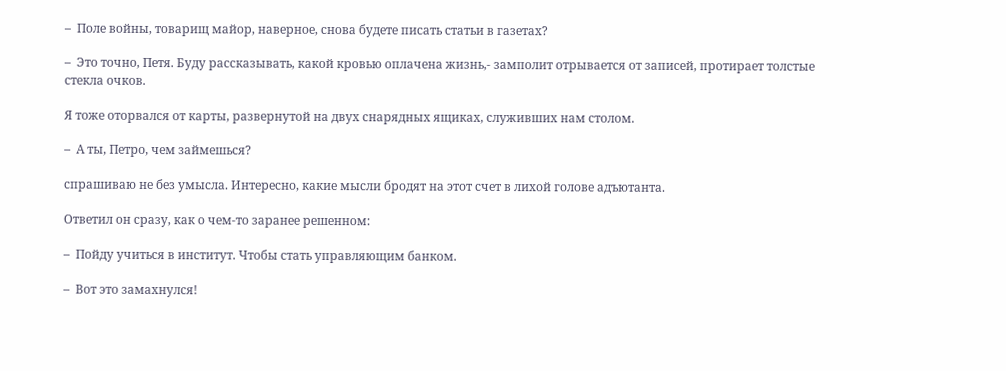–  Поле войны, товарищ майор, наверное, снова будете писать статьи в газетах?

–  Это точно, Петя. Буду рассказывать, какой кровью оплачена жизнь,- замполит отрывается от записей, протирает толстые стекла очков.

Я тоже оторвался от карты, развернутой на двух снарядных ящиках, служивших нам столом.

–  А ты, Петро, чем займешься?

спрашиваю не без умысла. Интересно, какие мысли бродят на этот счет в лихой голове адъютанта.

Ответил он сразу, как о чем-то заранее решенном:

–  Пойду учиться в институт. Чтобы стать управляющим банком.

–  Вот это замахнулся!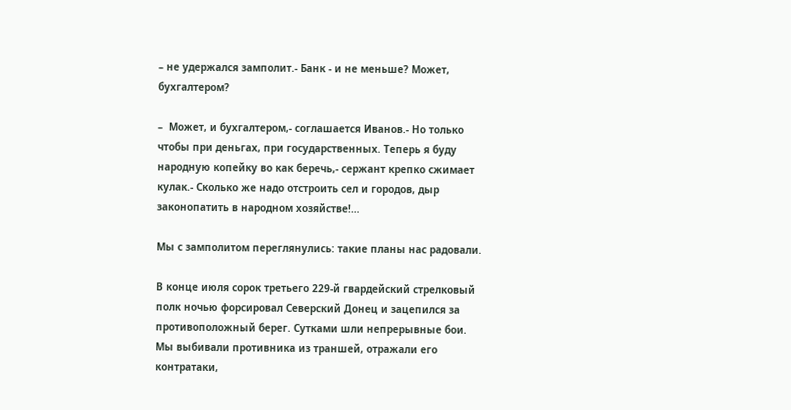– не удержался замполит.- Банк - и не меньше? Может, бухгалтером?

–  Может, и бухгалтером,- соглашается Иванов.- Но только чтобы при деньгах, при государственных. Теперь я буду народную копейку во как беречь,- сержант крепко сжимает кулак.- Сколько же надо отстроить сел и городов, дыр законопатить в народном хозяйстве!…

Мы с замполитом переглянулись: такие планы нас радовали.

В конце июля сорок третьего 229-й гвардейский стрелковый полк ночью форсировал Северский Донец и зацепился за противоположный берег. Сутками шли непрерывные бои. Мы выбивали противника из траншей, отражали его контратаки,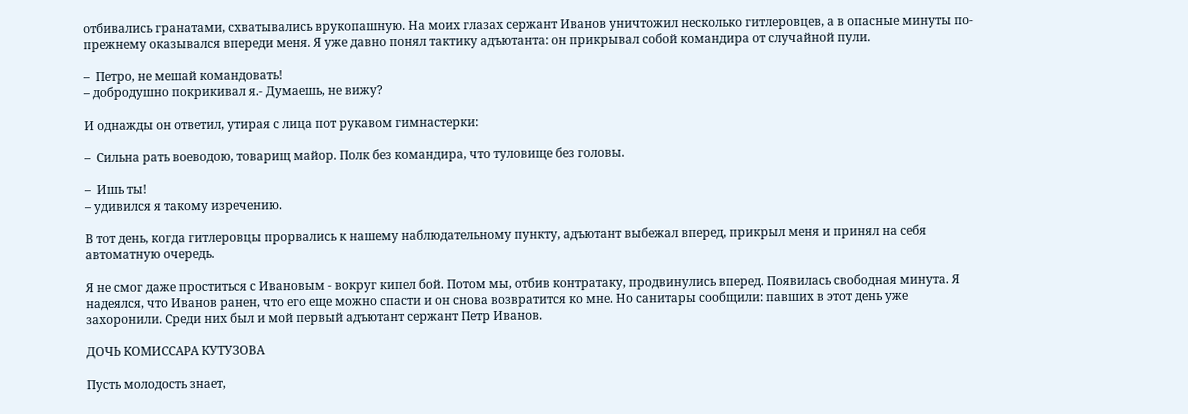отбивались гранатами, схватывались врукопашную. На моих глазах сержант Иванов уничтожил несколько гитлеровцев, а в опасные минуты по-прежнему оказывался впереди меня. Я уже давно понял тактику адъютанта: он прикрывал собой командира от случайной пули.

–  Петро, не мешай командовать!
– добродушно покрикивал я.- Думаешь, не вижу?

И однажды он ответил, утирая с лица пот рукавом гимнастерки:

–  Сильна рать воеводою, товарищ майор. Полк без командира, что туловище без головы.

–  Ишь ты!
– удивился я такому изречению.

В тот день, когда гитлеровцы прорвались к нашему наблюдательному пункту, адъютант выбежал вперед, прикрыл меня и принял на себя автоматную очередь.

Я не смог даже проститься с Ивановым - вокруг кипел бой. Потом мы, отбив контратаку, продвинулись вперед. Появилась свободная минута. Я надеялся, что Иванов ранен, что его еще можно спасти и он снова возвратится ко мне. Но санитары сообщили: павших в этот день уже захоронили. Среди них был и мой первый адъютант сержант Петр Иванов.

ДОЧЬ КОМИССАРА КУТУЗОВА

Пусть молодость знает,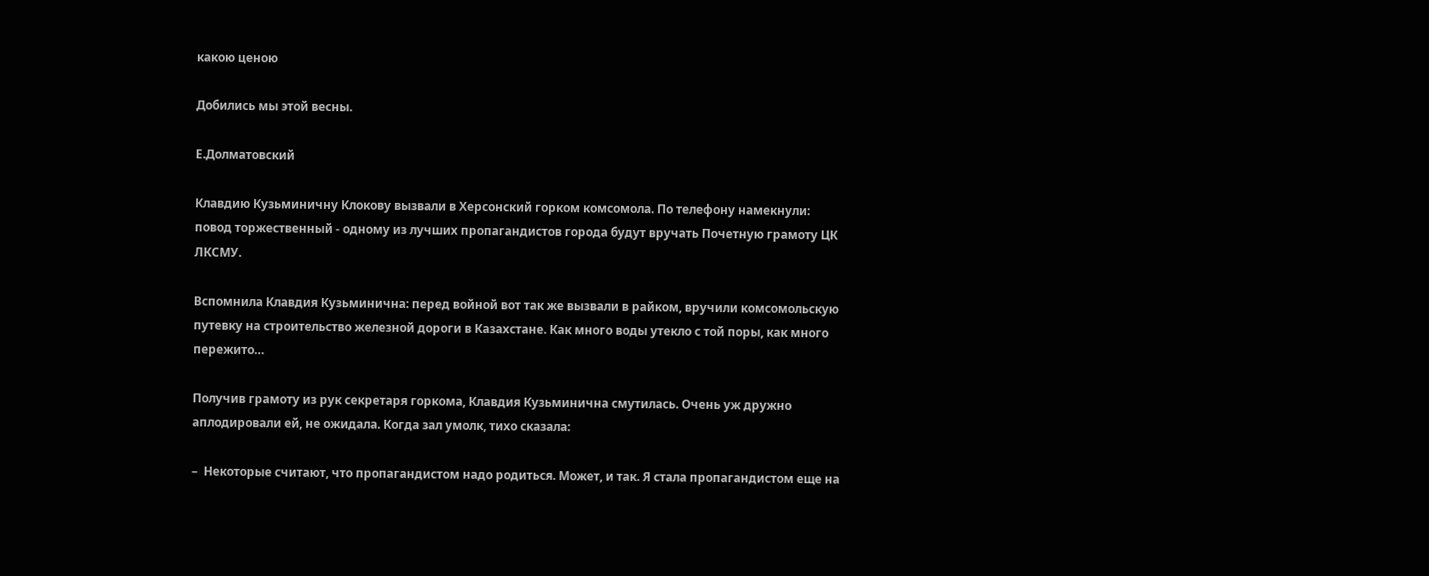какою ценою

Добились мы этой весны.

Е.Долматовский

Клавдию Кузьминичну Клокову вызвали в Херсонский горком комсомола. По телефону намекнули: повод торжественный - одному из лучших пропагандистов города будут вручать Почетную грамоту ЦК ЛКСМУ.

Вспомнила Клавдия Кузьминична: перед войной вот так же вызвали в райком, вручили комсомольскую путевку на строительство железной дороги в Казахстане. Как много воды утекло с той поры, как много пережито…

Получив грамоту из рук секретаря горкома, Клавдия Кузьминична смутилась. Очень уж дружно аплодировали ей, не ожидала. Когда зал умолк, тихо сказала:

–  Некоторые считают, что пропагандистом надо родиться. Может, и так. Я стала пропагандистом еще на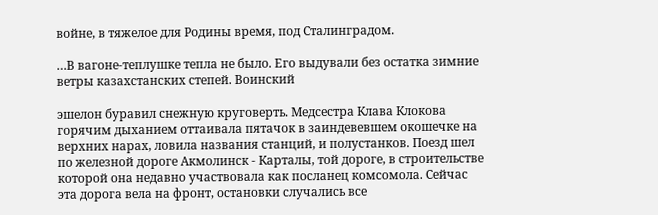войне, в тяжелое для Родины время, под Сталинградом.

…В вагоне-теплушке тепла не было. Его выдували без остатка зимние ветры казахстанских степей. Воинский

эшелон буравил снежную круговерть. Медсестра Клава Клокова горячим дыханием оттаивала пятачок в заиндевевшем окошечке на верхних нарах, ловила названия станций, и полустанков. Поезд шел по железной дороге Акмолинск - Карталы, той дороге, в строительстве которой она недавно участвовала как посланец комсомола. Сейчас эта дорога вела на фронт, остановки случались все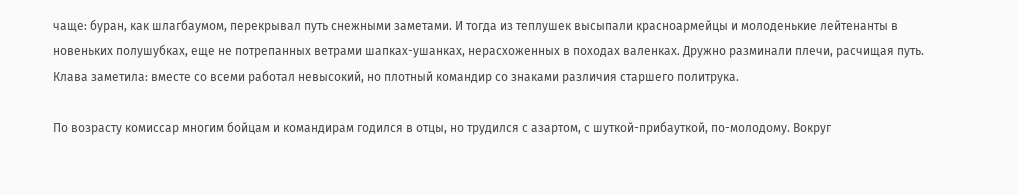чаще: буран, как шлагбаумом, перекрывал путь снежными заметами. И тогда из теплушек высыпали красноармейцы и молоденькие лейтенанты в новеньких полушубках, еще не потрепанных ветрами шапках-ушанках, нерасхоженных в походах валенках. Дружно разминали плечи, расчищая путь. Клава заметила: вместе со всеми работал невысокий, но плотный командир со знаками различия старшего политрука.

По возрасту комиссар многим бойцам и командирам годился в отцы, но трудился с азартом, с шуткой-прибауткой, по-молодому. Вокруг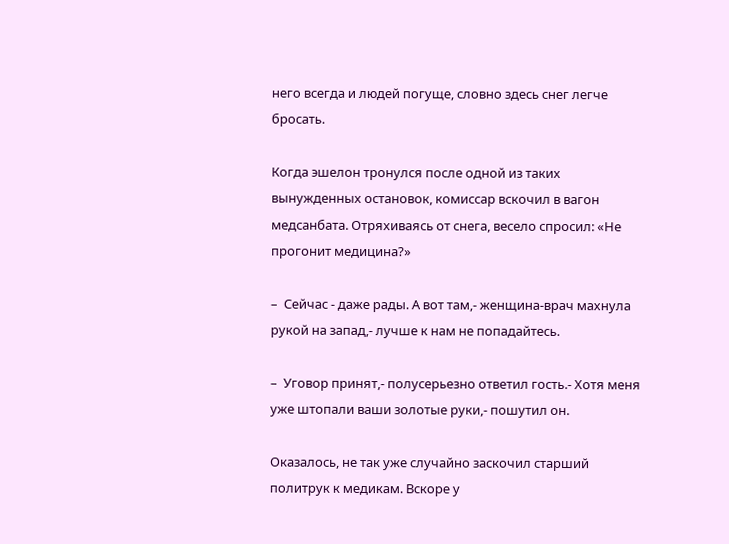него всегда и людей погуще, словно здесь снег легче бросать.

Когда эшелон тронулся после одной из таких вынужденных остановок, комиссар вскочил в вагон медсанбата. Отряхиваясь от снега, весело спросил: «Не прогонит медицина?»

–  Сейчас - даже рады. А вот там,- женщина-врач махнула рукой на запад,- лучше к нам не попадайтесь.

–  Уговор принят,- полусерьезно ответил гость.- Хотя меня уже штопали ваши золотые руки,- пошутил он.

Оказалось, не так уже случайно заскочил старший политрук к медикам. Вскоре у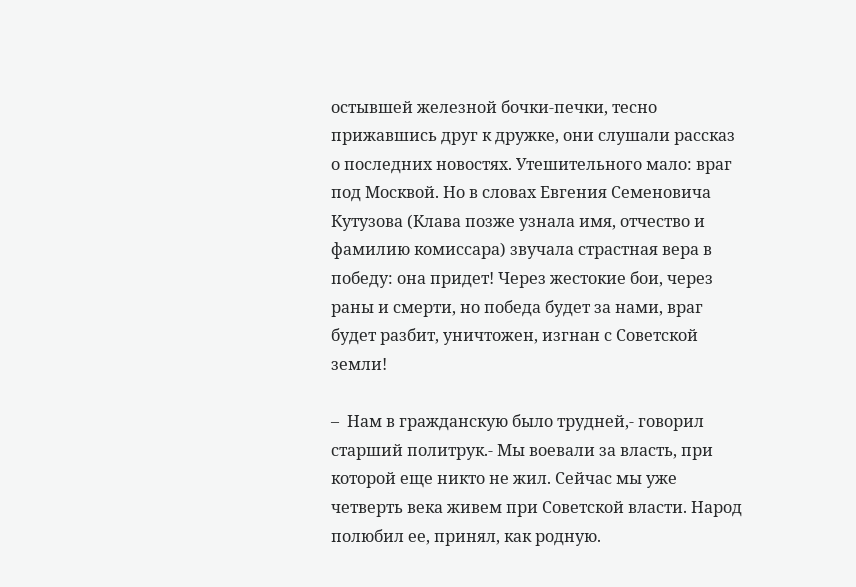остывшей железной бочки-печки, тесно прижавшись друг к дружке, они слушали рассказ о последних новостях. Утешительного мало: враг под Москвой. Но в словах Евгения Семеновича Кутузова (Клава позже узнала имя, отчество и фамилию комиссара) звучала страстная вера в победу: она придет! Через жестокие бои, через раны и смерти, но победа будет за нами, враг будет разбит, уничтожен, изгнан с Советской земли!

–  Нам в гражданскую было трудней,- говорил старший политрук.- Мы воевали за власть, при которой еще никто не жил. Сейчас мы уже четверть века живем при Советской власти. Народ полюбил ее, принял, как родную.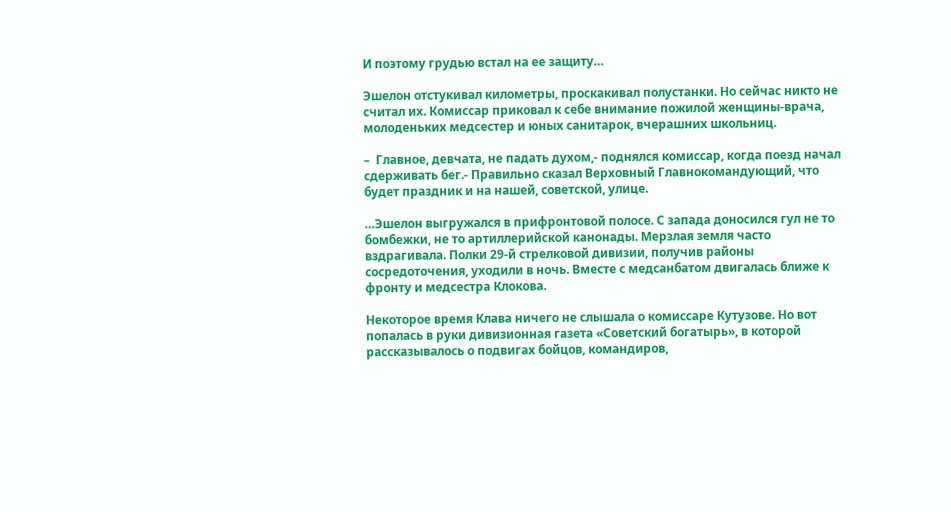И поэтому грудью встал на ее защиту…

Эшелон отстукивал километры, проскакивал полустанки. Но сейчас никто не считал их. Комиссар приковал к себе внимание пожилой женщины-врача, молоденьких медсестер и юных санитарок, вчерашних школьниц.

–  Главное, девчата, не падать духом,- поднялся комиссар, когда поезд начал сдерживать бег.- Правильно сказал Верховный Главнокомандующий, что будет праздник и на нашей, советской, улице.

…Эшелон выгружался в прифронтовой полосе. С запада доносился гул не то бомбежки, не то артиллерийской канонады. Мерзлая земля часто вздрагивала. Полки 29-й стрелковой дивизии, получив районы сосредоточения, уходили в ночь. Вместе с медсанбатом двигалась ближе к фронту и медсестра Клокова.

Некоторое время Клава ничего не слышала о комиссаре Кутузове. Но вот попалась в руки дивизионная газета «Советский богатырь», в которой рассказывалось о подвигах бойцов, командиров,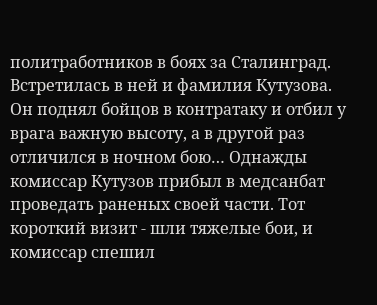политработников в боях за Сталинград. Встретилась в ней и фамилия Кутузова. Он поднял бойцов в контратаку и отбил у врага важную высоту, а в другой раз отличился в ночном бою… Однажды комиссар Кутузов прибыл в медсанбат проведать раненых своей части. Тот короткий визит - шли тяжелые бои, и комиссар спешил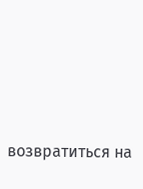возвратиться на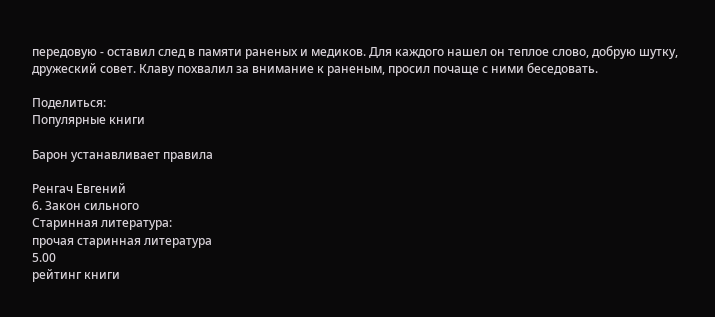передовую - оставил след в памяти раненых и медиков. Для каждого нашел он теплое слово, добрую шутку, дружеский совет. Клаву похвалил за внимание к раненым, просил почаще с ними беседовать.

Поделиться:
Популярные книги

Барон устанавливает правила

Ренгач Евгений
6. Закон сильного
Старинная литература:
прочая старинная литература
5.00
рейтинг книги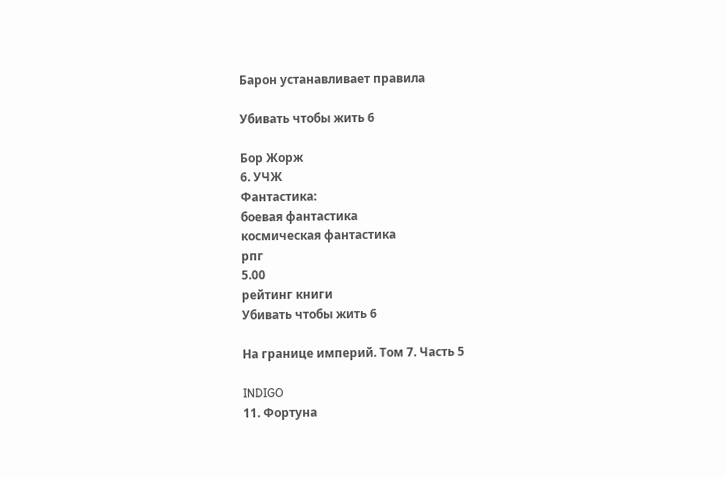Барон устанавливает правила

Убивать чтобы жить 6

Бор Жорж
6. УЧЖ
Фантастика:
боевая фантастика
космическая фантастика
рпг
5.00
рейтинг книги
Убивать чтобы жить 6

На границе империй. Том 7. Часть 5

INDIGO
11. Фортуна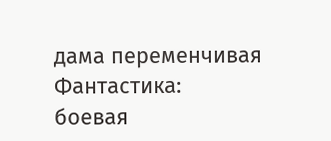дама переменчивая
Фантастика:
боевая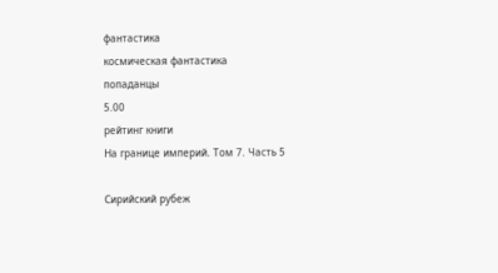фантастика
космическая фантастика
попаданцы
5.00
рейтинг книги
На границе империй. Том 7. Часть 5

Сирийский рубеж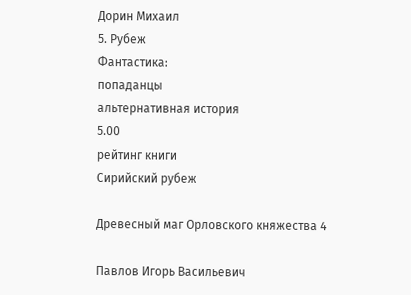Дорин Михаил
5. Рубеж
Фантастика:
попаданцы
альтернативная история
5.00
рейтинг книги
Сирийский рубеж

Древесный маг Орловского княжества 4

Павлов Игорь Васильевич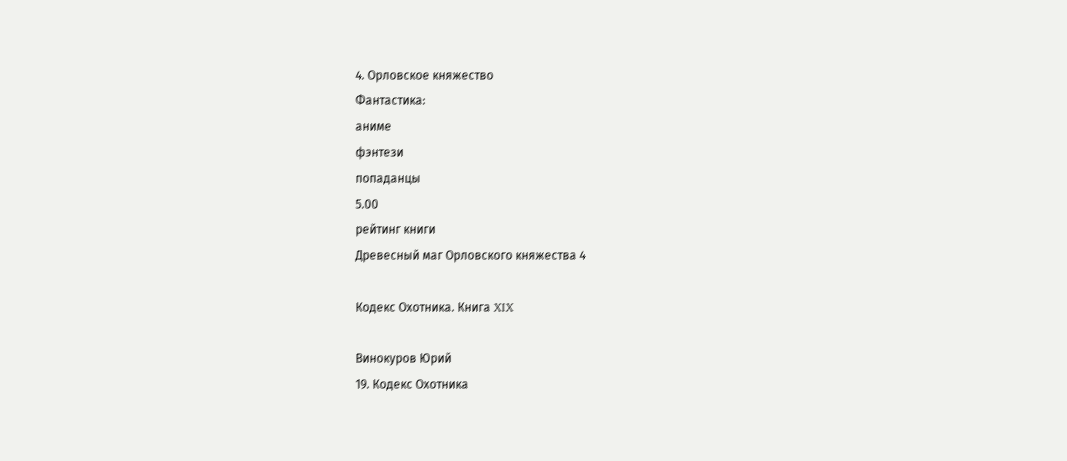4. Орловское княжество
Фантастика:
аниме
фэнтези
попаданцы
5.00
рейтинг книги
Древесный маг Орловского княжества 4

Кодекс Охотника. Книга XIX

Винокуров Юрий
19. Кодекс Охотника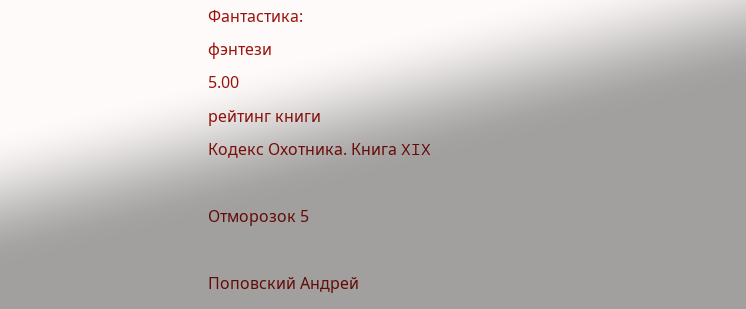Фантастика:
фэнтези
5.00
рейтинг книги
Кодекс Охотника. Книга XIX

Отморозок 5

Поповский Андрей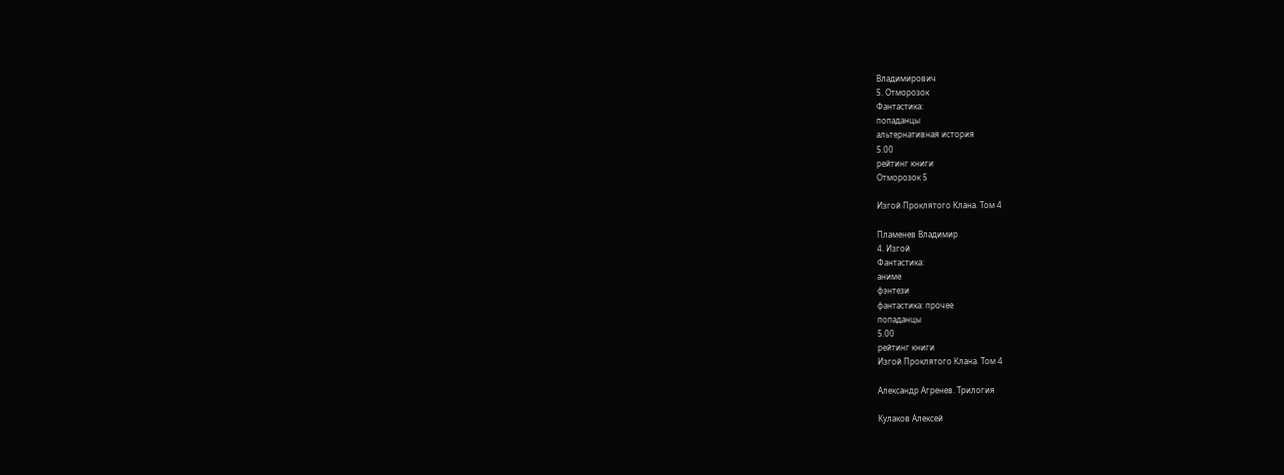Владимирович
5. Отморозок
Фантастика:
попаданцы
альтернативная история
5.00
рейтинг книги
Отморозок 5

Изгой Проклятого Клана. Том 4

Пламенев Владимир
4. Изгой
Фантастика:
аниме
фэнтези
фантастика: прочее
попаданцы
5.00
рейтинг книги
Изгой Проклятого Клана. Том 4

Александр Агренев. Трилогия

Кулаков Алексей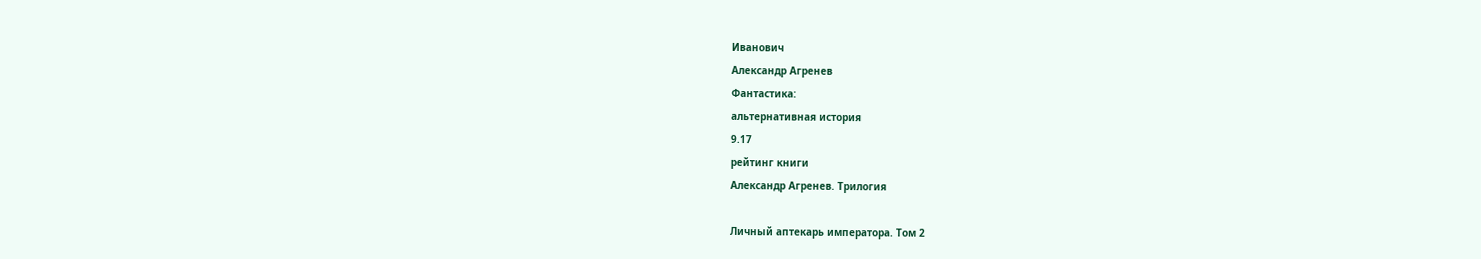Иванович
Александр Агренев
Фантастика:
альтернативная история
9.17
рейтинг книги
Александр Агренев. Трилогия

Личный аптекарь императора. Том 2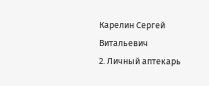Карелин Сергей Витальевич
2. Личный аптекарь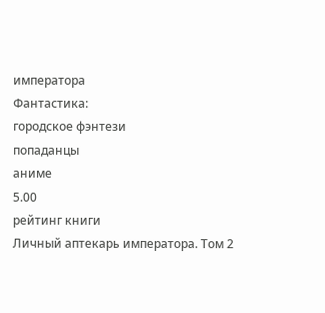императора
Фантастика:
городское фэнтези
попаданцы
аниме
5.00
рейтинг книги
Личный аптекарь императора. Том 2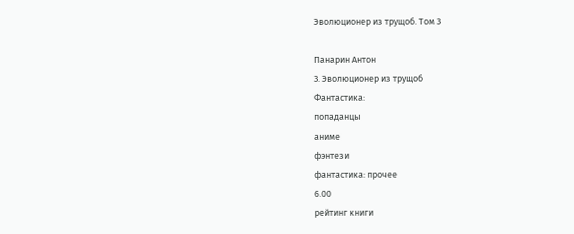Эволюционер из трущоб. Том 3

Панарин Антон
3. Эволюционер из трущоб
Фантастика:
попаданцы
аниме
фэнтези
фантастика: прочее
6.00
рейтинг книги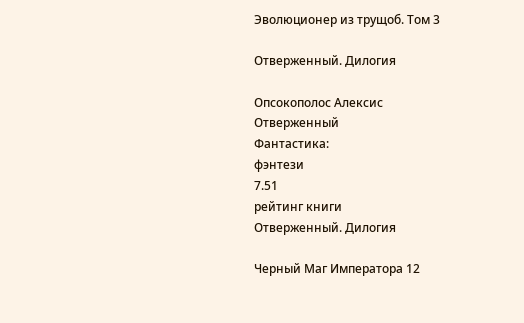Эволюционер из трущоб. Том 3

Отверженный. Дилогия

Опсокополос Алексис
Отверженный
Фантастика:
фэнтези
7.51
рейтинг книги
Отверженный. Дилогия

Черный Маг Императора 12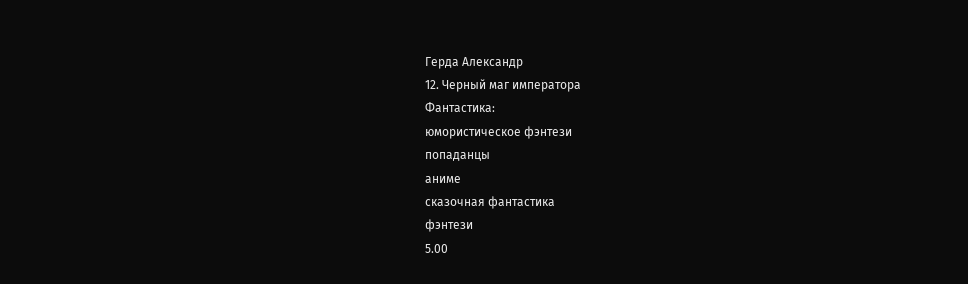Герда Александр
12. Черный маг императора
Фантастика:
юмористическое фэнтези
попаданцы
аниме
сказочная фантастика
фэнтези
5.00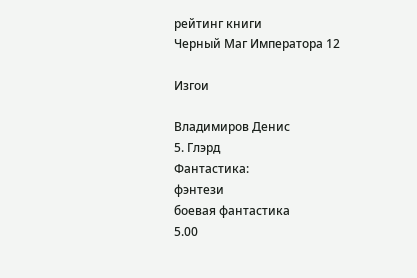рейтинг книги
Черный Маг Императора 12

Изгои

Владимиров Денис
5. Глэрд
Фантастика:
фэнтези
боевая фантастика
5.00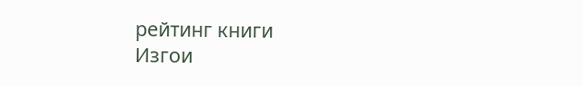рейтинг книги
Изгои